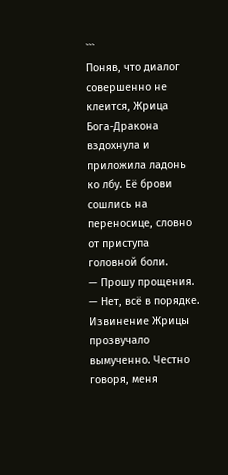```
Поняв, что диалог совершенно не клеится, Жрица Бога-Дракона вздохнула и приложила ладонь ко лбу. Её брови сошлись на переносице, словно от приступа головной боли.
— Прошу прощения.
— Нет, всё в порядке.
Извинение Жрицы прозвучало вымученно. Честно говоря, меня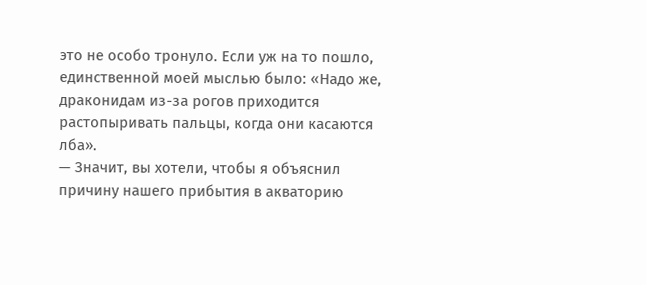это не особо тронуло. Если уж на то пошло, единственной моей мыслью было: «Надо же, драконидам из-за рогов приходится растопыривать пальцы, когда они касаются лба».
— Значит, вы хотели, чтобы я объяснил причину нашего прибытия в акваторию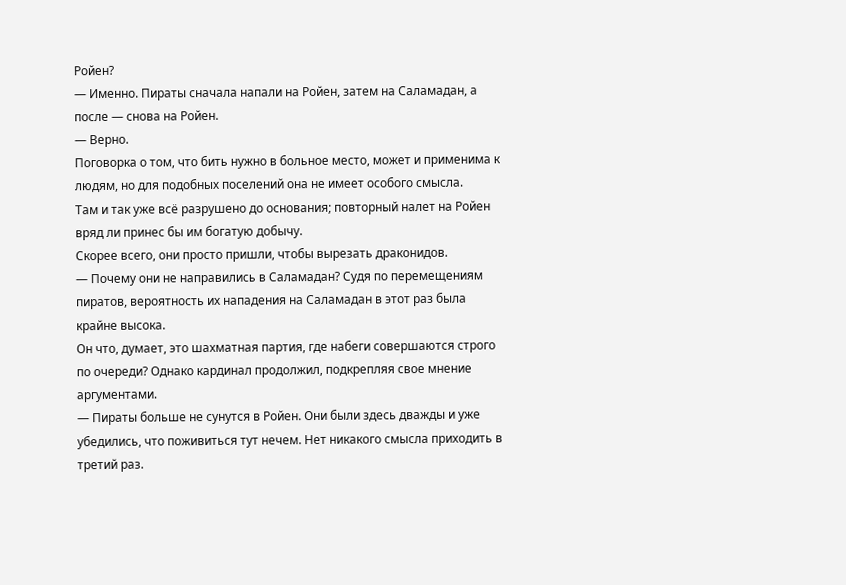Ройен?
— Именно. Пираты сначала напали на Ройен, затем на Саламадан, а после — снова на Ройен.
— Верно.
Поговорка о том, что бить нужно в больное место, может и применима к людям, но для подобных поселений она не имеет особого смысла.
Там и так уже всё разрушено до основания; повторный налет на Ройен вряд ли принес бы им богатую добычу.
Скорее всего, они просто пришли, чтобы вырезать драконидов.
— Почему они не направились в Саламадан? Судя по перемещениям пиратов, вероятность их нападения на Саламадан в этот раз была крайне высока.
Он что, думает, это шахматная партия, где набеги совершаются строго по очереди? Однако кардинал продолжил, подкрепляя свое мнение аргументами.
— Пираты больше не сунутся в Ройен. Они были здесь дважды и уже убедились, что поживиться тут нечем. Нет никакого смысла приходить в третий раз.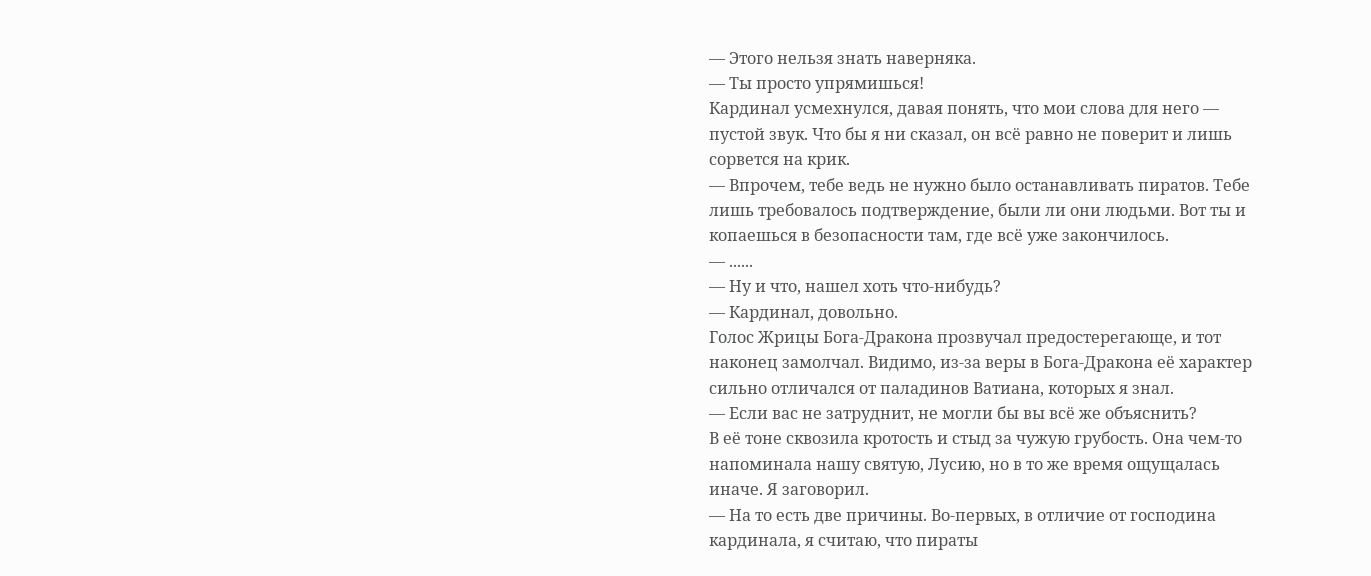— Этого нельзя знать наверняка.
— Ты просто упрямишься!
Кардинал усмехнулся, давая понять, что мои слова для него — пустой звук. Что бы я ни сказал, он всё равно не поверит и лишь сорвется на крик.
— Впрочем, тебе ведь не нужно было останавливать пиратов. Тебе лишь требовалось подтверждение, были ли они людьми. Вот ты и копаешься в безопасности там, где всё уже закончилось.
— ......
— Ну и что, нашел хоть что-нибудь?
— Кардинал, довольно.
Голос Жрицы Бога-Дракона прозвучал предостерегающе, и тот наконец замолчал. Видимо, из-за веры в Бога-Дракона её характер сильно отличался от паладинов Ватиана, которых я знал.
— Если вас не затруднит, не могли бы вы всё же объяснить?
В её тоне сквозила кротость и стыд за чужую грубость. Она чем-то напоминала нашу святую, Лусию, но в то же время ощущалась иначе. Я заговорил.
— На то есть две причины. Во-первых, в отличие от господина кардинала, я считаю, что пираты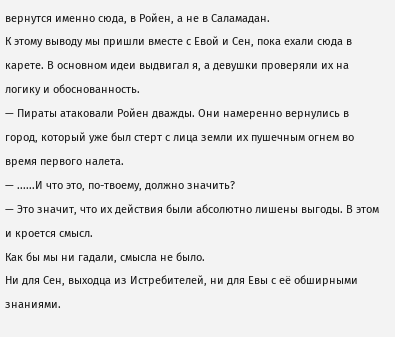вернутся именно сюда, в Ройен, а не в Саламадан.
К этому выводу мы пришли вместе с Евой и Сен, пока ехали сюда в карете. В основном идеи выдвигал я, а девушки проверяли их на логику и обоснованность.
— Пираты атаковали Ройен дважды. Они намеренно вернулись в город, который уже был стерт с лица земли их пушечным огнем во время первого налета.
— ......И что это, по-твоему, должно значить?
— Это значит, что их действия были абсолютно лишены выгоды. В этом и кроется смысл.
Как бы мы ни гадали, смысла не было.
Ни для Сен, выходца из Истребителей, ни для Евы с её обширными знаниями.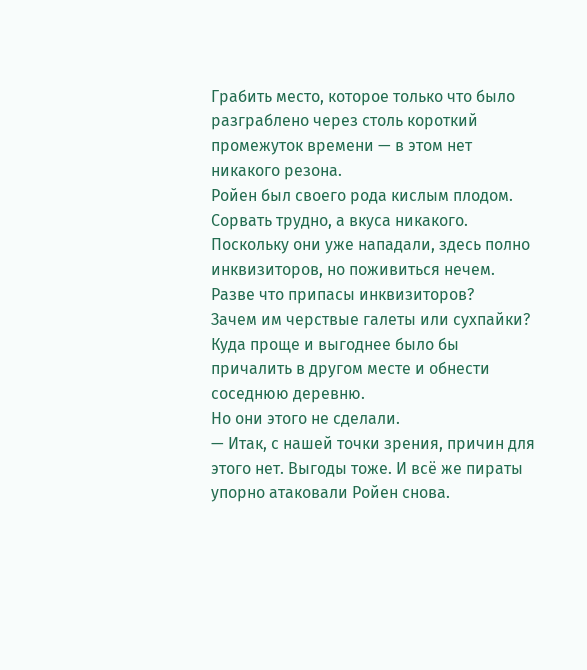Грабить место, которое только что было разграблено через столь короткий промежуток времени — в этом нет никакого резона.
Ройен был своего рода кислым плодом.
Сорвать трудно, а вкуса никакого.
Поскольку они уже нападали, здесь полно инквизиторов, но поживиться нечем.
Разве что припасы инквизиторов?
Зачем им черствые галеты или сухпайки? Куда проще и выгоднее было бы причалить в другом месте и обнести соседнюю деревню.
Но они этого не сделали.
— Итак, с нашей точки зрения, причин для этого нет. Выгоды тоже. И всё же пираты упорно атаковали Ройен снова.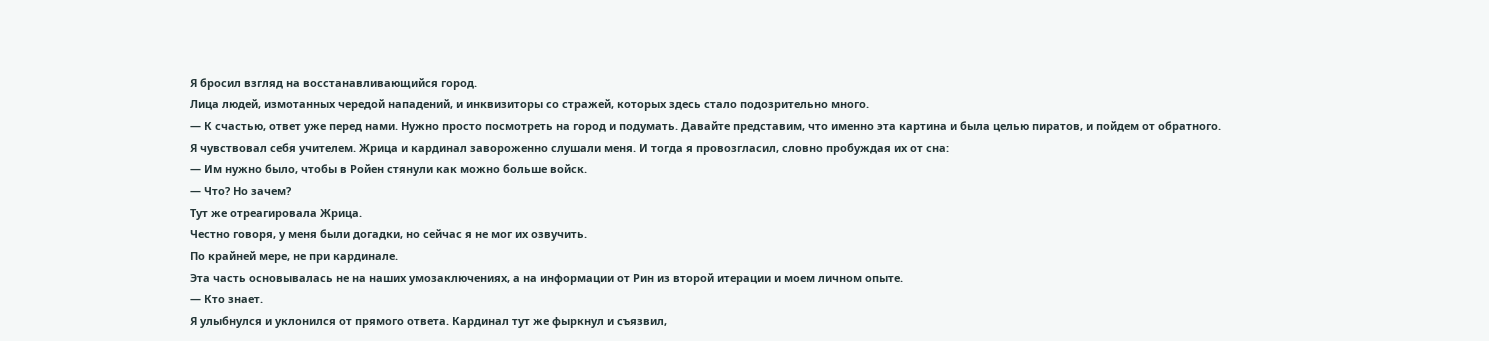Я бросил взгляд на восстанавливающийся город.
Лица людей, измотанных чередой нападений, и инквизиторы со стражей, которых здесь стало подозрительно много.
— К счастью, ответ уже перед нами. Нужно просто посмотреть на город и подумать. Давайте представим, что именно эта картина и была целью пиратов, и пойдем от обратного.
Я чувствовал себя учителем. Жрица и кардинал завороженно слушали меня. И тогда я провозгласил, словно пробуждая их от сна:
— Им нужно было, чтобы в Ройен стянули как можно больше войск.
— Что? Но зачем?
Тут же отреагировала Жрица.
Честно говоря, у меня были догадки, но сейчас я не мог их озвучить.
По крайней мере, не при кардинале.
Эта часть основывалась не на наших умозаключениях, а на информации от Рин из второй итерации и моем личном опыте.
— Кто знает.
Я улыбнулся и уклонился от прямого ответа. Кардинал тут же фыркнул и съязвил,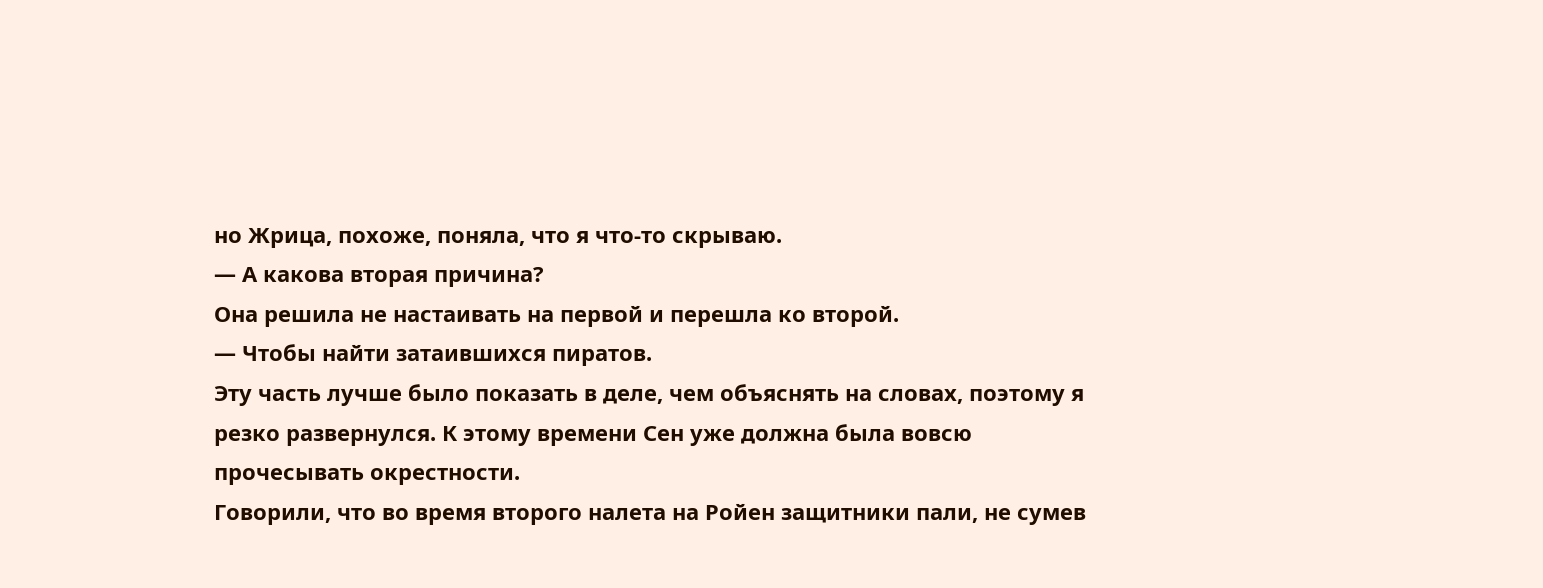но Жрица, похоже, поняла, что я что-то скрываю.
— А какова вторая причина?
Она решила не настаивать на первой и перешла ко второй.
— Чтобы найти затаившихся пиратов.
Эту часть лучше было показать в деле, чем объяснять на словах, поэтому я резко развернулся. К этому времени Сен уже должна была вовсю прочесывать окрестности.
Говорили, что во время второго налета на Ройен защитники пали, не сумев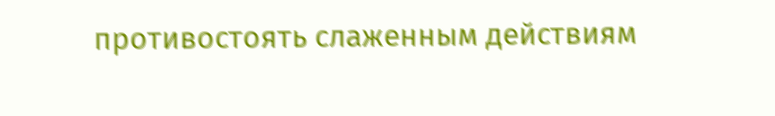противостоять слаженным действиям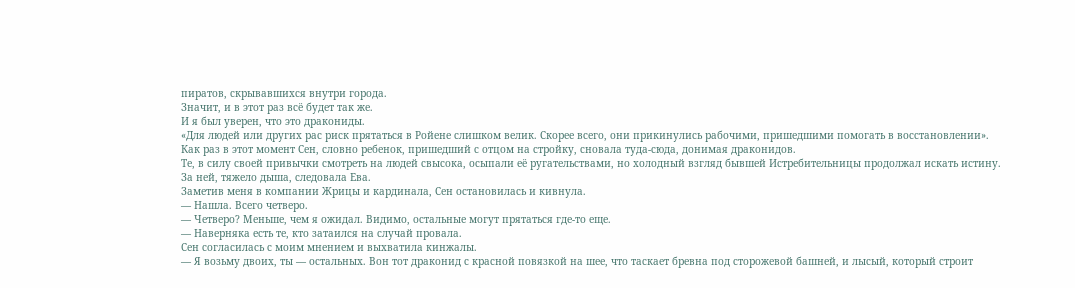пиратов, скрывавшихся внутри города.
Значит, и в этот раз всё будет так же.
И я был уверен, что это дракониды.
«Для людей или других рас риск прятаться в Ройене слишком велик. Скорее всего, они прикинулись рабочими, пришедшими помогать в восстановлении».
Как раз в этот момент Сен, словно ребенок, пришедший с отцом на стройку, сновала туда-сюда, донимая драконидов.
Те, в силу своей привычки смотреть на людей свысока, осыпали её ругательствами, но холодный взгляд бывшей Истребительницы продолжал искать истину.
За ней, тяжело дыша, следовала Ева.
Заметив меня в компании Жрицы и кардинала, Сен остановилась и кивнула.
— Нашла. Всего четверо.
— Четверо? Меньше, чем я ожидал. Видимо, остальные могут прятаться где-то еще.
— Наверняка есть те, кто затаился на случай провала.
Сен согласилась с моим мнением и выхватила кинжалы.
— Я возьму двоих, ты — остальных. Вон тот драконид с красной повязкой на шее, что таскает бревна под сторожевой башней, и лысый, который строит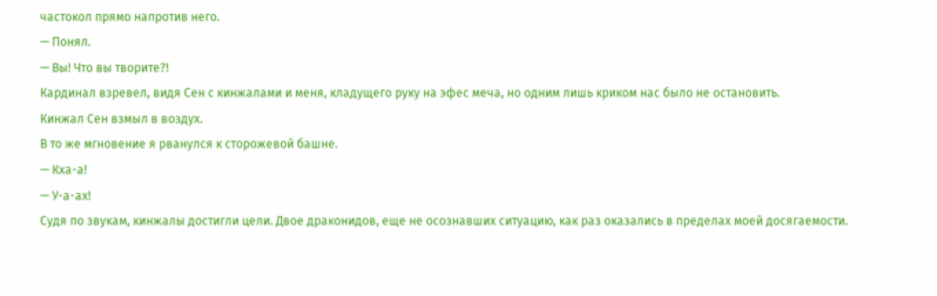частокол прямо напротив него.
— Понял.
— Вы! Что вы творите?!
Кардинал взревел, видя Сен с кинжалами и меня, кладущего руку на эфес меча, но одним лишь криком нас было не остановить.
Кинжал Сен взмыл в воздух.
В то же мгновение я рванулся к сторожевой башне.
— Кха-а!
— У-а-ах!
Судя по звукам, кинжалы достигли цели. Двое драконидов, еще не осознавших ситуацию, как раз оказались в пределах моей досягаемости.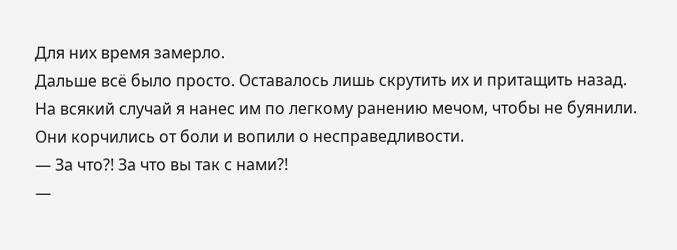Для них время замерло.
Дальше всё было просто. Оставалось лишь скрутить их и притащить назад.
На всякий случай я нанес им по легкому ранению мечом, чтобы не буянили. Они корчились от боли и вопили о несправедливости.
— За что?! За что вы так с нами?!
—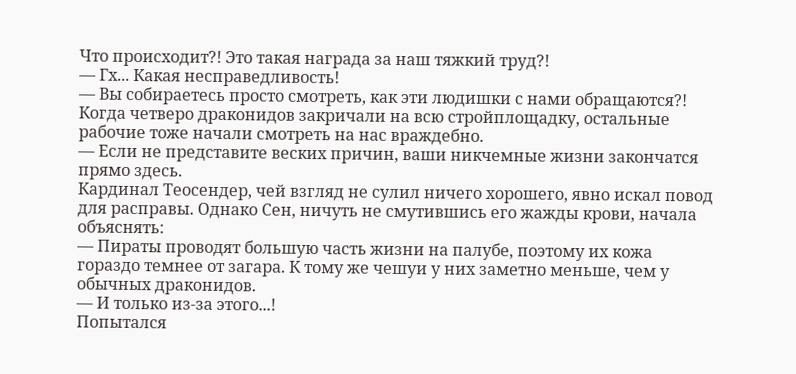Что происходит?! Это такая награда за наш тяжкий труд?!
— Гх... Какая несправедливость!
— Вы собираетесь просто смотреть, как эти людишки с нами обращаются?!
Когда четверо драконидов закричали на всю стройплощадку, остальные рабочие тоже начали смотреть на нас враждебно.
— Если не представите веских причин, ваши никчемные жизни закончатся прямо здесь.
Кардинал Теосендер, чей взгляд не сулил ничего хорошего, явно искал повод для расправы. Однако Сен, ничуть не смутившись его жажды крови, начала объяснять:
— Пираты проводят большую часть жизни на палубе, поэтому их кожа гораздо темнее от загара. К тому же чешуи у них заметно меньше, чем у обычных драконидов.
— И только из-за этого...!
Попытался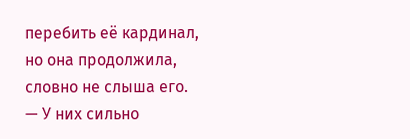перебить её кардинал, но она продолжила, словно не слыша его.
— У них сильно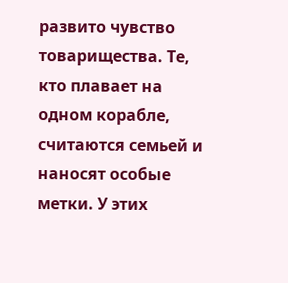развито чувство товарищества. Те, кто плавает на одном корабле, считаются семьей и наносят особые метки. У этих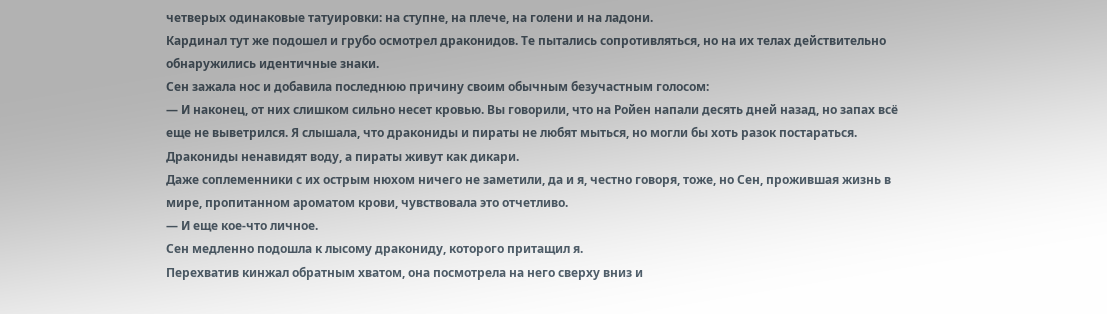четверых одинаковые татуировки: на ступне, на плече, на голени и на ладони.
Кардинал тут же подошел и грубо осмотрел драконидов. Те пытались сопротивляться, но на их телах действительно обнаружились идентичные знаки.
Сен зажала нос и добавила последнюю причину своим обычным безучастным голосом:
— И наконец, от них слишком сильно несет кровью. Вы говорили, что на Ройен напали десять дней назад, но запах всё еще не выветрился. Я слышала, что дракониды и пираты не любят мыться, но могли бы хоть разок постараться.
Дракониды ненавидят воду, а пираты живут как дикари.
Даже соплеменники с их острым нюхом ничего не заметили, да и я, честно говоря, тоже, но Сен, прожившая жизнь в мире, пропитанном ароматом крови, чувствовала это отчетливо.
— И еще кое-что личное.
Сен медленно подошла к лысому дракониду, которого притащил я.
Перехватив кинжал обратным хватом, она посмотрела на него сверху вниз и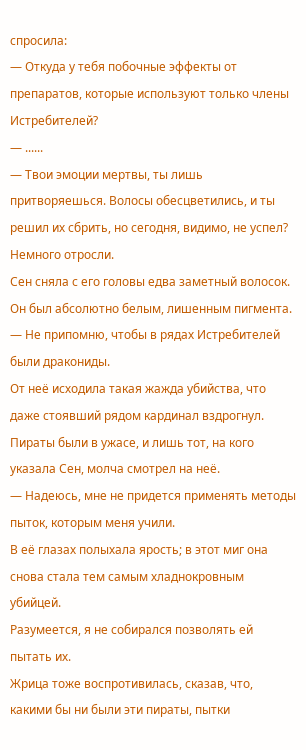спросила:
— Откуда у тебя побочные эффекты от препаратов, которые используют только члены Истребителей?
— ......
— Твои эмоции мертвы, ты лишь притворяешься. Волосы обесцветились, и ты решил их сбрить, но сегодня, видимо, не успел? Немного отросли.
Сен сняла с его головы едва заметный волосок. Он был абсолютно белым, лишенным пигмента.
— Не припомню, чтобы в рядах Истребителей были дракониды.
От неё исходила такая жажда убийства, что даже стоявший рядом кардинал вздрогнул.
Пираты были в ужасе, и лишь тот, на кого указала Сен, молча смотрел на неё.
— Надеюсь, мне не придется применять методы пыток, которым меня учили.
В её глазах полыхала ярость; в этот миг она снова стала тем самым хладнокровным убийцей.
Разумеется, я не собирался позволять ей пытать их.
Жрица тоже воспротивилась, сказав, что, какими бы ни были эти пираты, пытки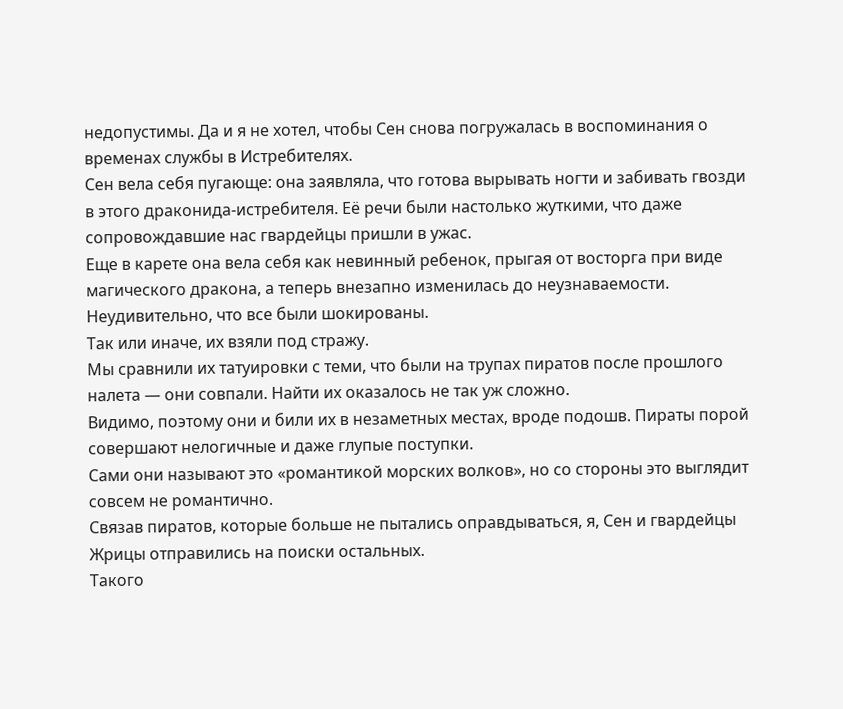недопустимы. Да и я не хотел, чтобы Сен снова погружалась в воспоминания о временах службы в Истребителях.
Сен вела себя пугающе: она заявляла, что готова вырывать ногти и забивать гвозди в этого драконида-истребителя. Её речи были настолько жуткими, что даже сопровождавшие нас гвардейцы пришли в ужас.
Еще в карете она вела себя как невинный ребенок, прыгая от восторга при виде магического дракона, а теперь внезапно изменилась до неузнаваемости. Неудивительно, что все были шокированы.
Так или иначе, их взяли под стражу.
Мы сравнили их татуировки с теми, что были на трупах пиратов после прошлого налета — они совпали. Найти их оказалось не так уж сложно.
Видимо, поэтому они и били их в незаметных местах, вроде подошв. Пираты порой совершают нелогичные и даже глупые поступки.
Сами они называют это «романтикой морских волков», но со стороны это выглядит совсем не романтично.
Связав пиратов, которые больше не пытались оправдываться, я, Сен и гвардейцы Жрицы отправились на поиски остальных.
Такого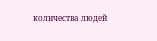количества людей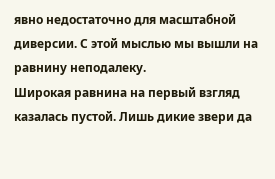явно недостаточно для масштабной диверсии. С этой мыслью мы вышли на равнину неподалеку.
Широкая равнина на первый взгляд казалась пустой. Лишь дикие звери да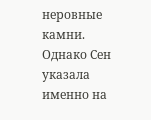неровные камни.
Однако Сен указала именно на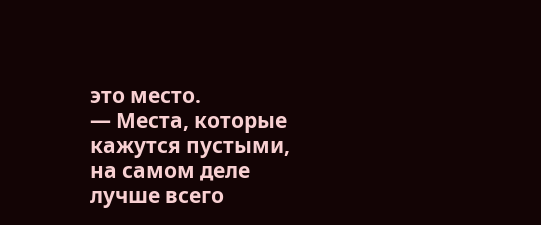это место.
— Места, которые кажутся пустыми, на самом деле лучше всего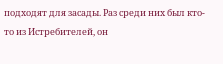подходят для засады. Раз среди них был кто-то из Истребителей, он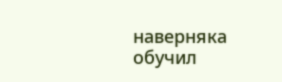наверняка обучил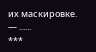их маскировке.
— ......
***